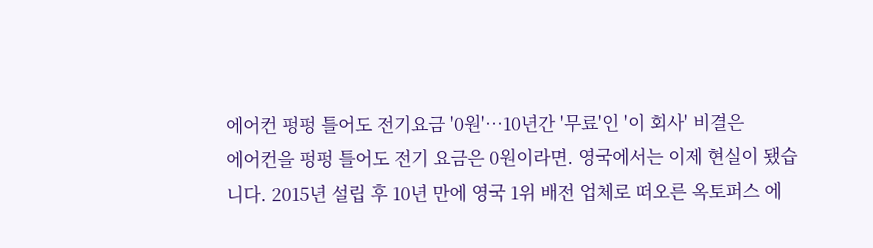에어컨 펑펑 틀어도 전기요금 '0원'…10년간 '무료'인 '이 회사' 비결은
에어컨을 펑펑 틀어도 전기 요금은 0원이라면. 영국에서는 이제 현실이 됐습니다. 2015년 설립 후 10년 만에 영국 1위 배전 업체로 떠오른 옥토퍼스 에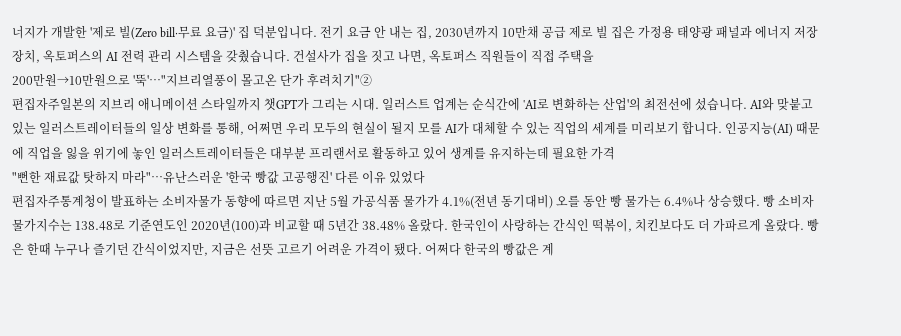너지가 개발한 '제로 빌(Zero bill·무료 요금)' 집 덕분입니다. 전기 요금 안 내는 집, 2030년까지 10만채 공급 제로 빌 집은 가정용 태양광 패널과 에너지 저장장치, 옥토퍼스의 AI 전력 관리 시스템을 갖췄습니다. 건설사가 집을 짓고 나면, 옥토퍼스 직원들이 직접 주택을
200만원→10만원으로 '뚝'…"지브리열풍이 몰고온 단가 후려치기"②
편집자주일본의 지브리 애니메이션 스타일까지 챗GPT가 그리는 시대. 일러스트 업계는 순식간에 'AI로 변화하는 산업'의 최전선에 섰습니다. AI와 맞붙고 있는 일러스트레이터들의 일상 변화를 통해, 어쩌면 우리 모두의 현실이 될지 모를 AI가 대체할 수 있는 직업의 세계를 미리보기 합니다. 인공지능(AI) 때문에 직업을 잃을 위기에 놓인 일러스트레이터들은 대부분 프리랜서로 활동하고 있어 생계를 유지하는데 필요한 가격
"뻔한 재료값 탓하지 마라"…유난스러운 '한국 빵값 고공행진' 다른 이유 있었다
편집자주통계청이 발표하는 소비자물가 동향에 따르면 지난 5월 가공식품 물가가 4.1%(전년 동기대비) 오를 동안 빵 물가는 6.4%나 상승했다. 빵 소비자물가지수는 138.48로 기준연도인 2020년(100)과 비교할 때 5년간 38.48% 올랐다. 한국인이 사랑하는 간식인 떡볶이, 치킨보다도 더 가파르게 올랐다. 빵은 한때 누구나 즐기던 간식이었지만, 지금은 선뜻 고르기 어려운 가격이 됐다. 어쩌다 한국의 빵값은 계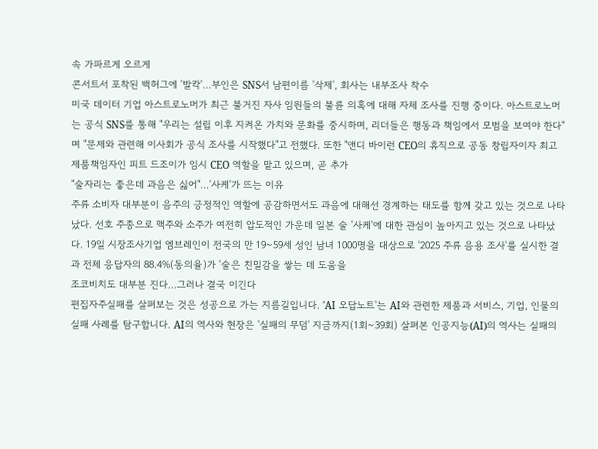속 가파르게 오르게
콘서트서 포착된 백허그에 '발칵'…부인은 SNS서 남편이름 '삭제', 회사는 내부조사 착수
미국 데이터 기업 아스트로노머가 최근 불거진 자사 임원들의 불륜 의혹에 대해 자체 조사를 진행 중이다. 아스트로노머는 공식 SNS를 통해 "우리는 설립 이후 지켜온 가치와 문화를 중시하며, 리더들은 행동과 책임에서 모범을 보여야 한다"며 "문제와 관련해 이사회가 공식 조사를 시작했다"고 전했다. 또한 "앤디 바이런 CEO의 휴직으로 공동 창립자이자 최고제품책임자인 피트 드조이가 임시 CEO 역할을 맡고 있으며, 곧 추가
"술자리는 좋은데 과음은 싫어"…'사케'가 뜨는 이유
주류 소비자 대부분이 음주의 긍정적인 역할에 공감하면서도 과음에 대해선 경계하는 태도를 함께 갖고 있는 것으로 나타났다. 선호 주종으로 맥주와 소주가 여전히 압도적인 가운데 일본 술 '사케'에 대한 관심이 높아지고 있는 것으로 나타났다. 19일 시장조사기업 엠브레인이 전국의 만 19~59세 성인 남녀 1000명을 대상으로 '2025 주류 음용 조사'를 실시한 결과 전체 응답자의 88.4%(동의율)가 '술은 친밀감을 쌓는 데 도움을
조코비치도 대부분 진다…그러나 결국 이긴다
편집자주실패를 살펴보는 것은 성공으로 가는 지름길입니다. 'AI 오답노트'는 AI와 관련한 제품과 서비스, 기업, 인물의 실패 사례를 탐구합니다. AI의 역사와 현장은 '실패의 무덤' 지금까지(1회~39회) 살펴본 인공지능(AI)의 역사는 실패의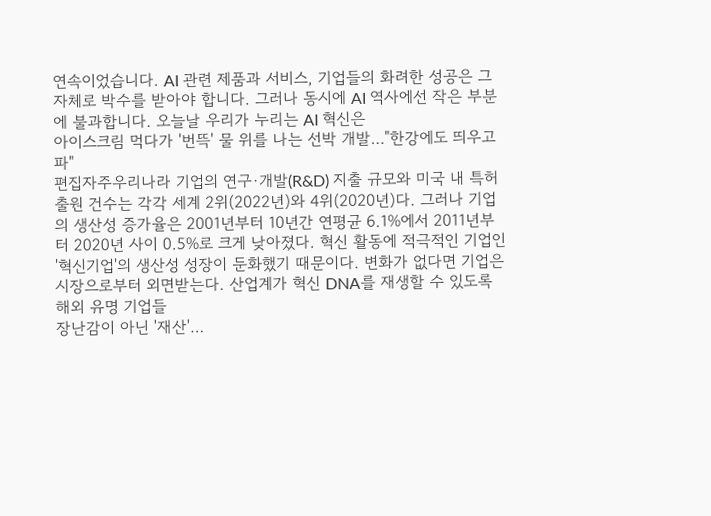연속이었습니다. AI 관련 제품과 서비스, 기업들의 화려한 성공은 그 자체로 박수를 받아야 합니다. 그러나 동시에 AI 역사에선 작은 부분에 불과합니다. 오늘날 우리가 누리는 AI 혁신은
아이스크림 먹다가 '번뜩' 물 위를 나는 선박 개발…"한강에도 띄우고 파"
편집자주우리나라 기업의 연구·개발(R&D) 지출 규모와 미국 내 특허출원 건수는 각각 세계 2위(2022년)와 4위(2020년)다. 그러나 기업의 생산성 증가율은 2001년부터 10년간 연평균 6.1%에서 2011년부터 2020년 사이 0.5%로 크게 낮아졌다. 혁신 활동에 적극적인 기업인 '혁신기업'의 생산성 성장이 둔화했기 때문이다. 변화가 없다면 기업은 시장으로부터 외면받는다. 산업계가 혁신 DNA를 재생할 수 있도록 해외 유명 기업들
장난감이 아닌 '재산'…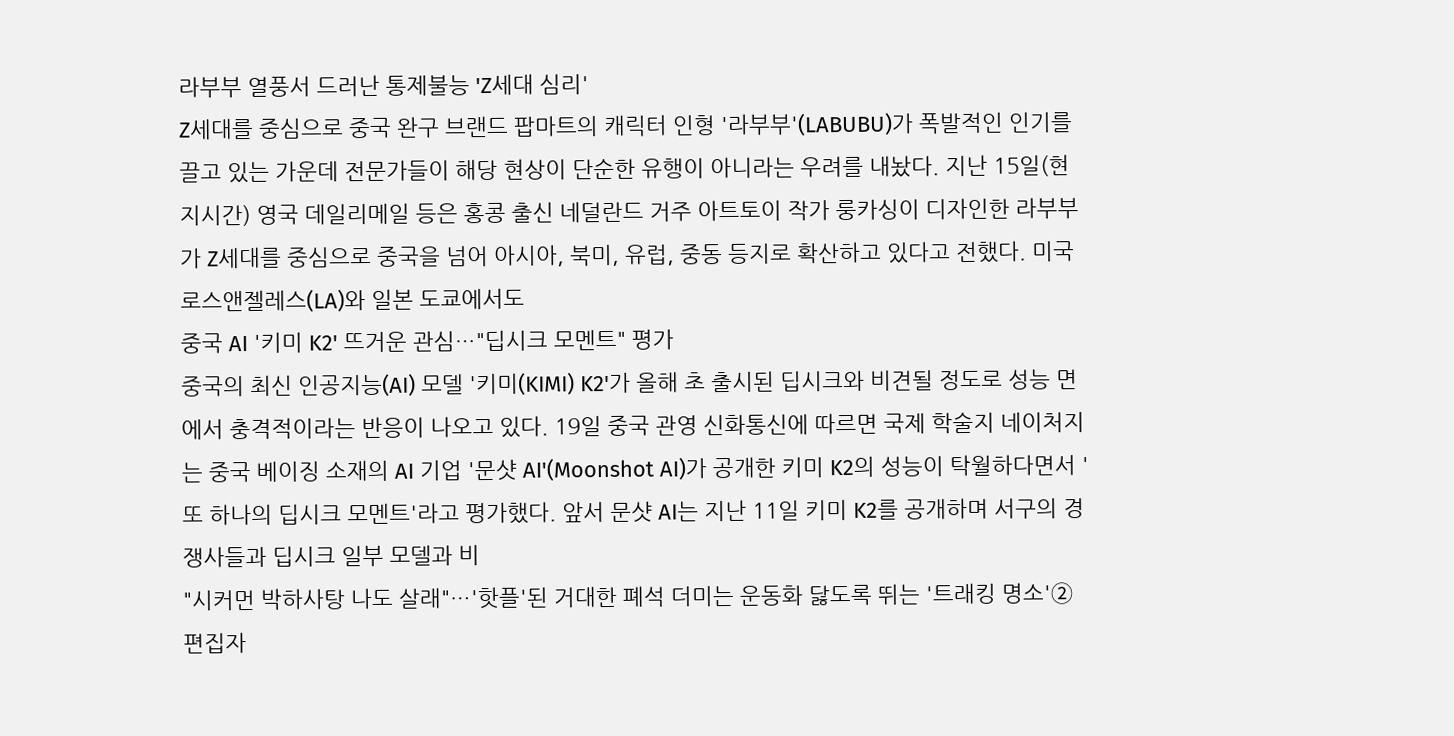라부부 열풍서 드러난 통제불능 'Z세대 심리'
Z세대를 중심으로 중국 완구 브랜드 팝마트의 캐릭터 인형 '라부부'(LABUBU)가 폭발적인 인기를 끌고 있는 가운데 전문가들이 해당 현상이 단순한 유행이 아니라는 우려를 내놨다. 지난 15일(현지시간) 영국 데일리메일 등은 홍콩 출신 네덜란드 거주 아트토이 작가 룽카싱이 디자인한 라부부가 Z세대를 중심으로 중국을 넘어 아시아, 북미, 유럽, 중동 등지로 확산하고 있다고 전했다. 미국 로스앤젤레스(LA)와 일본 도쿄에서도
중국 AI '키미 K2' 뜨거운 관심…"딥시크 모멘트" 평가
중국의 최신 인공지능(AI) 모델 '키미(KIMI) K2'가 올해 초 출시된 딥시크와 비견될 정도로 성능 면에서 충격적이라는 반응이 나오고 있다. 19일 중국 관영 신화통신에 따르면 국제 학술지 네이처지는 중국 베이징 소재의 AI 기업 '문샷 AI'(Moonshot AI)가 공개한 키미 K2의 성능이 탁월하다면서 '또 하나의 딥시크 모멘트'라고 평가했다. 앞서 문샷 AI는 지난 11일 키미 K2를 공개하며 서구의 경쟁사들과 딥시크 일부 모델과 비
"시커먼 박하사탕 나도 살래"…'핫플'된 거대한 폐석 더미는 운동화 닳도록 뛰는 '트래킹 명소'②
편집자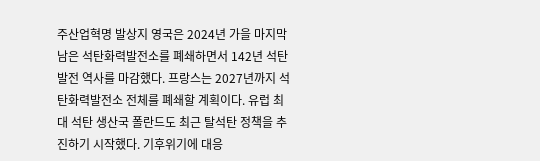주산업혁명 발상지 영국은 2024년 가을 마지막 남은 석탄화력발전소를 폐쇄하면서 142년 석탄발전 역사를 마감했다. 프랑스는 2027년까지 석탄화력발전소 전체를 폐쇄할 계획이다. 유럽 최대 석탄 생산국 폴란드도 최근 탈석탄 정책을 추진하기 시작했다. 기후위기에 대응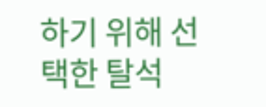하기 위해 선택한 탈석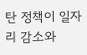탄 정책이 일자리 감소와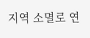지역 소멸로 연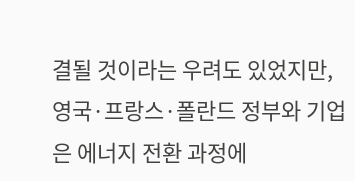결될 것이라는 우려도 있었지만, 영국·프랑스·폴란드 정부와 기업은 에너지 전환 과정에